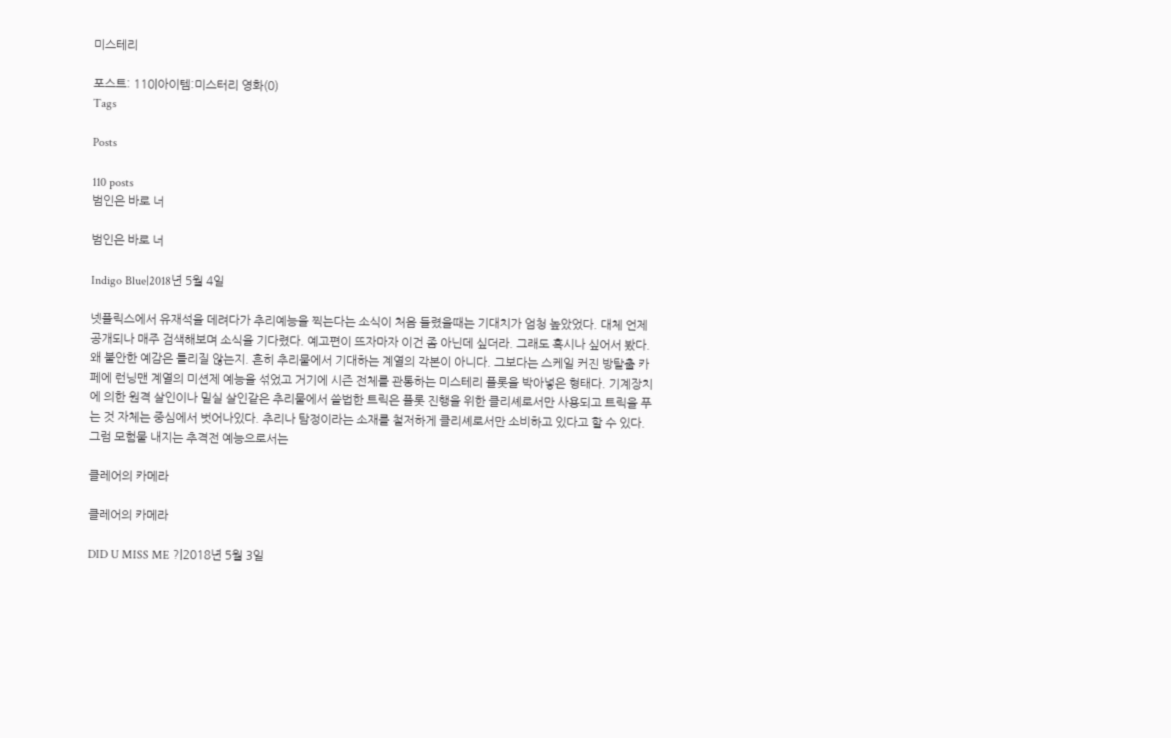미스테리

포스트: 110|아이템:미스터리 영화(0)
Tags

Posts

110 posts
범인은 바로 너

범인은 바로 너

Indigo Blue|2018년 5월 4일

넷플릭스에서 유재석을 데려다가 추리예능을 찍는다는 소식이 처음 들렸을때는 기대치가 엄청 높았었다. 대체 언제 공개되나 매주 검색해보며 소식을 기다렸다. 예고편이 뜨자마자 이건 좀 아닌데 싶더라. 그래도 혹시나 싶어서 봤다. 왜 불안한 예감은 틀리질 않는지. 흔히 추리물에서 기대하는 계열의 각본이 아니다. 그보다는 스케일 커진 방탈출 카페에 런닝맨 계열의 미션제 예능을 섞었고 거기에 시즌 전체를 관통하는 미스테리 플롯을 박아넣은 형태다. 기계장치에 의한 원격 살인이나 밀실 살인같은 추리물에서 쓸법한 트릭은 플롯 진행을 위한 클리셰로서만 사용되고 트릭을 푸는 것 자체는 중심에서 벗어나있다. 추리나 탐정이라는 소재를 철저하게 클리셰로서만 소비하고 있다고 할 수 있다. 그럼 모험물 내지는 추격전 예능으로서는

클레어의 카메라

클레어의 카메라

DID U MISS ME ?|2018년 5월 3일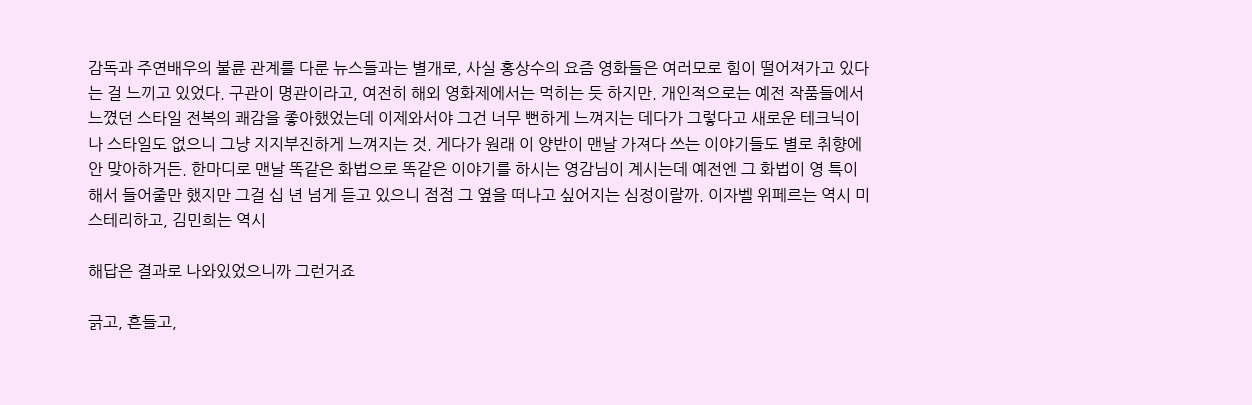감독과 주연배우의 불륜 관계를 다룬 뉴스들과는 별개로, 사실 홍상수의 요즘 영화들은 여러모로 힘이 떨어져가고 있다는 걸 느끼고 있었다. 구관이 명관이라고, 여전히 해외 영화제에서는 먹히는 듯 하지만. 개인적으로는 예전 작품들에서 느꼈던 스타일 전복의 쾌감을 좋아했었는데 이제와서야 그건 너무 뻔하게 느껴지는 데다가 그렇다고 새로운 테크닉이나 스타일도 없으니 그냥 지지부진하게 느껴지는 것. 게다가 원래 이 양반이 맨날 가져다 쓰는 이야기들도 별로 취향에 안 맞아하거든. 한마디로 맨날 똑같은 화법으로 똑같은 이야기를 하시는 영감님이 계시는데 예전엔 그 화법이 영 특이해서 들어줄만 했지만 그걸 십 년 넘게 듣고 있으니 점점 그 옆을 떠나고 싶어지는 심정이랄까. 이자벨 위페르는 역시 미스테리하고, 김민희는 역시

해답은 결과로 나와있었으니까 그런거죠

긁고, 흔들고,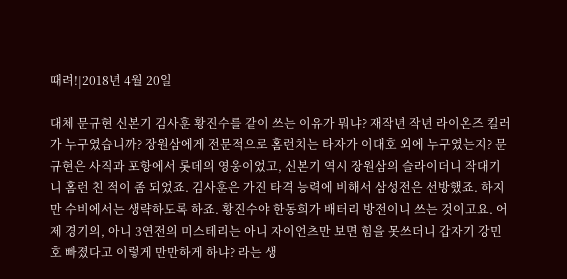때려!|2018년 4월 20일

대체 문규현 신본기 김사훈 황진수를 같이 쓰는 이유가 뭐냐? 재작년 작년 라이온즈 킬러가 누구였습니까? 장원삼에게 전문적으로 홈런치는 타자가 이대호 외에 누구였는지? 문규현은 사직과 포항에서 롯데의 영웅이었고, 신본기 역시 장원삼의 슬라이더니 작대기니 홈런 친 적이 좀 되었죠. 김사훈은 가진 타격 능력에 비해서 삼성전은 선방했죠. 하지만 수비에서는 생략하도록 하죠. 황진수야 한동희가 배터리 방전이니 쓰는 것이고요. 어제 경기의, 아니 3연전의 미스테리는 아니 자이언츠만 보면 힘을 못쓰더니 갑자기 강민호 빠졌다고 이렇게 만만하게 하냐? 라는 생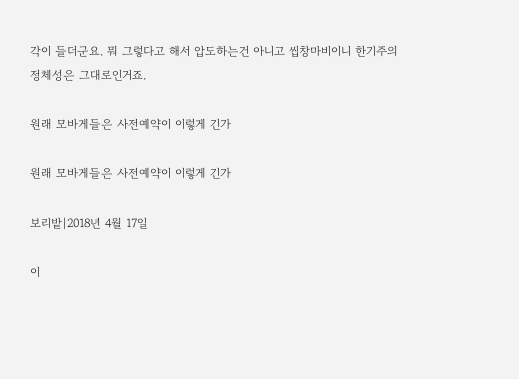각이 들더군요. 뭐 그렇다고 해서 압도하는건 아니고 씹창마비이니 한기주의 정체성은 그대로인거죠.

원래 모바게들은 사전예약이 이렇게 긴가

원래 모바게들은 사전예약이 이렇게 긴가

보리밭|2018년 4월 17일

이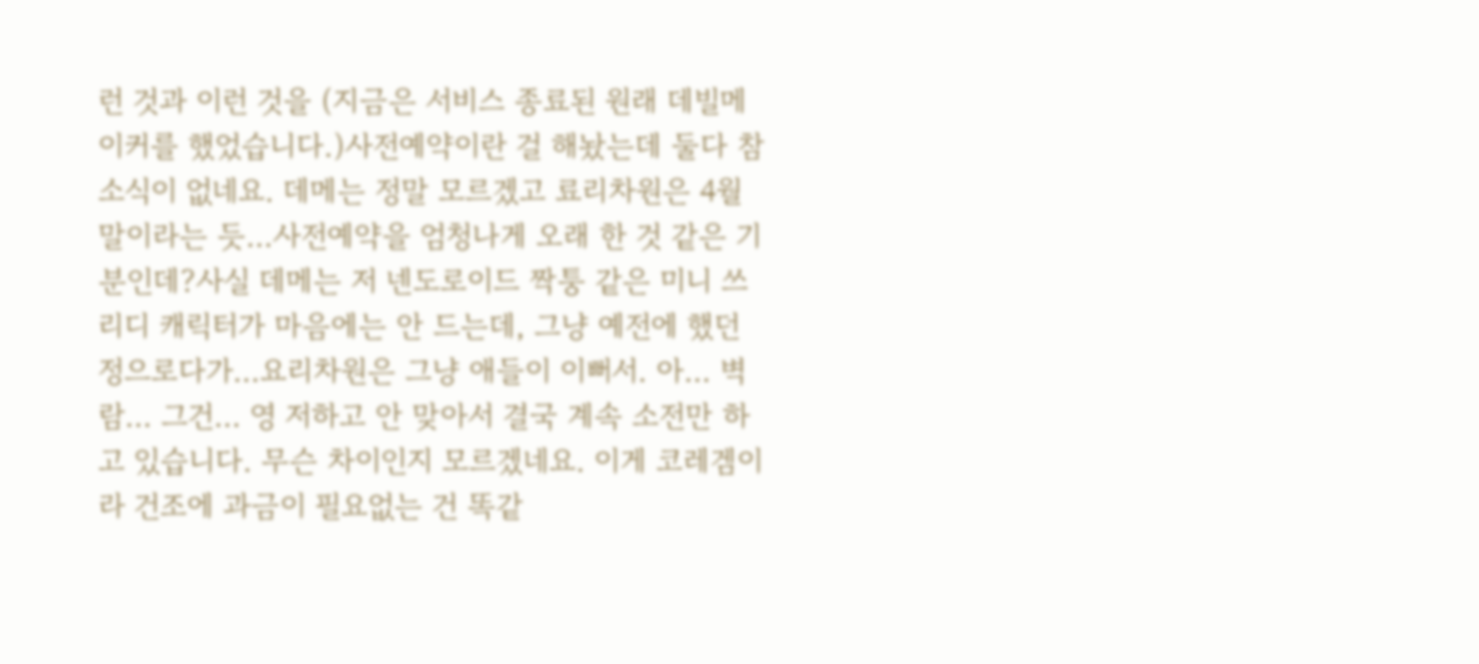런 것과 이런 것을 (지금은 서비스 종료된 원래 데빌메이커를 했었습니다.)사전예약이란 걸 해놨는데 둘다 참 소식이 없네요. 데메는 정말 모르겠고 료리차원은 4월말이라는 듯...사전예약을 엄청나게 오래 한 것 같은 기분인데?사실 데메는 저 넨도로이드 짝퉁 같은 미니 쓰리디 캐릭터가 마음에는 안 드는데, 그냥 예전에 했던 정으로다가...요리차원은 그냥 애들이 이뻐서. 아... 벽람... 그건... 영 저하고 안 맞아서 결국 계속 소전만 하고 있습니다. 무슨 차이인지 모르겠네요. 이게 코레겜이라 건조에 과금이 필요없는 건 똑같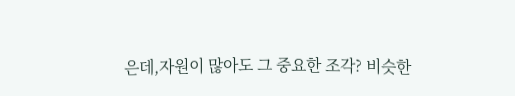은데,자원이 많아도 그 중요한 조각? 비슷한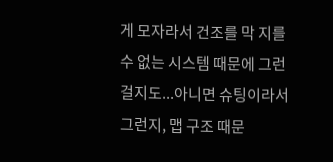게 모자라서 건조를 막 지를 수 없는 시스템 때문에 그런 걸지도...아니면 슈팅이라서 그런지, 맵 구조 때문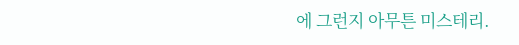에 그런지 아무튼 미스테리.